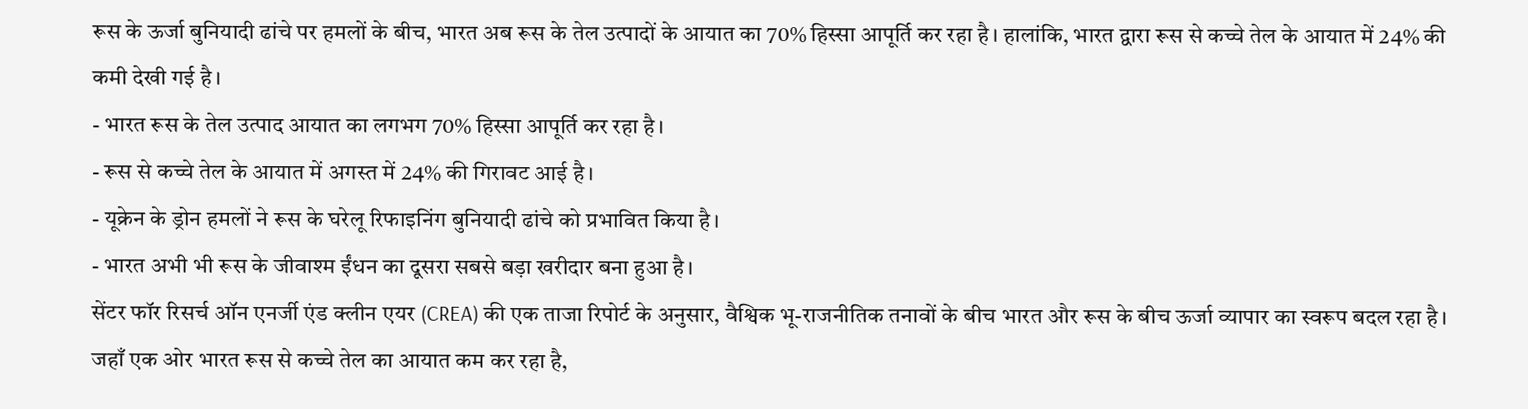रूस के ऊर्जा बुनियादी ढांचे पर हमलों के बीच, भारत अब रूस के तेल उत्पादों के आयात का 70% हिस्सा आपूर्ति कर रहा है। हालांकि, भारत द्वारा रूस से कच्चे तेल के आयात में 24% की कमी देखी गई है।
- भारत रूस के तेल उत्पाद आयात का लगभग 70% हिस्सा आपूर्ति कर रहा है।
- रूस से कच्चे तेल के आयात में अगस्त में 24% की गिरावट आई है।
- यूक्रेन के ड्रोन हमलों ने रूस के घरेलू रिफाइनिंग बुनियादी ढांचे को प्रभावित किया है।
- भारत अभी भी रूस के जीवाश्म ईंधन का दूसरा सबसे बड़ा खरीदार बना हुआ है।
सेंटर फॉर रिसर्च ऑन एनर्जी एंड क्लीन एयर (CREA) की एक ताजा रिपोर्ट के अनुसार, वैश्विक भू-राजनीतिक तनावों के बीच भारत और रूस के बीच ऊर्जा व्यापार का स्वरूप बदल रहा है। जहाँ एक ओर भारत रूस से कच्चे तेल का आयात कम कर रहा है,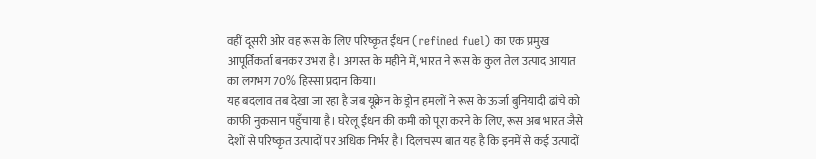वहीं दूसरी ओर वह रूस के लिए परिष्कृत ईंधन (refined fuel) का एक प्रमुख आपूर्तिकर्ता बनकर उभरा है। अगस्त के महीने में, भारत ने रूस के कुल तेल उत्पाद आयात का लगभग 70% हिस्सा प्रदान किया।
यह बदलाव तब देखा जा रहा है जब यूक्रेन के ड्रोन हमलों ने रूस के ऊर्जा बुनियादी ढांचे को काफी नुकसान पहुँचाया है। घरेलू ईंधन की कमी को पूरा करने के लिए, रूस अब भारत जैसे देशों से परिष्कृत उत्पादों पर अधिक निर्भर है। दिलचस्प बात यह है कि इनमें से कई उत्पादों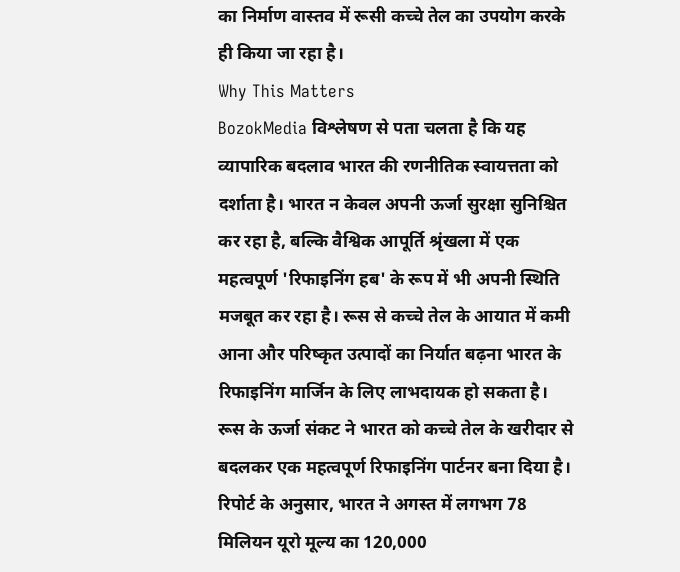का निर्माण वास्तव में रूसी कच्चे तेल का उपयोग करके ही किया जा रहा है।
Why This Matters
BozokMedia विश्लेषण से पता चलता है कि यह व्यापारिक बदलाव भारत की रणनीतिक स्वायत्तता को दर्शाता है। भारत न केवल अपनी ऊर्जा सुरक्षा सुनिश्चित कर रहा है, बल्कि वैश्विक आपूर्ति श्रृंखला में एक महत्वपूर्ण 'रिफाइनिंग हब' के रूप में भी अपनी स्थिति मजबूत कर रहा है। रूस से कच्चे तेल के आयात में कमी आना और परिष्कृत उत्पादों का निर्यात बढ़ना भारत के रिफाइनिंग मार्जिन के लिए लाभदायक हो सकता है।
रूस के ऊर्जा संकट ने भारत को कच्चे तेल के खरीदार से बदलकर एक महत्वपूर्ण रिफाइनिंग पार्टनर बना दिया है।
रिपोर्ट के अनुसार, भारत ने अगस्त में लगभग 78 मिलियन यूरो मूल्य का 120,000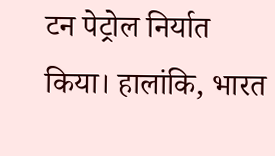टन पेट्रोल निर्यात किया। हालांकि, भारत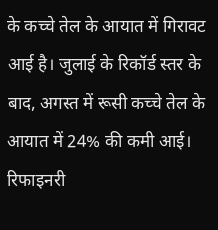के कच्चे तेल के आयात में गिरावट आई है। जुलाई के रिकॉर्ड स्तर के बाद, अगस्त में रूसी कच्चे तेल के आयात में 24% की कमी आई।
रिफाइनरी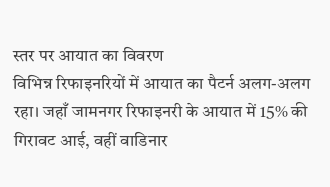स्तर पर आयात का विवरण
विभिन्न रिफाइनरियों में आयात का पैटर्न अलग-अलग रहा। जहाँ जामनगर रिफाइनरी के आयात में 15% की गिरावट आई, वहीं वाडिनार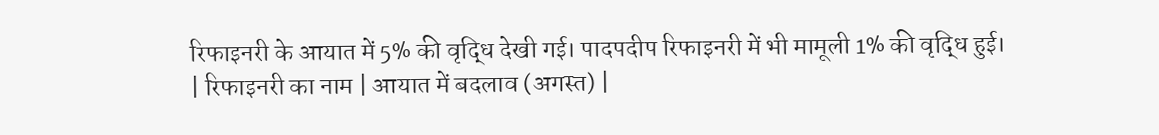रिफाइनरी के आयात में 5% की वृद्धि देखी गई। पादपदीप रिफाइनरी में भी मामूली 1% की वृद्धि हुई।
| रिफाइनरी का नाम | आयात में बदलाव (अगस्त) |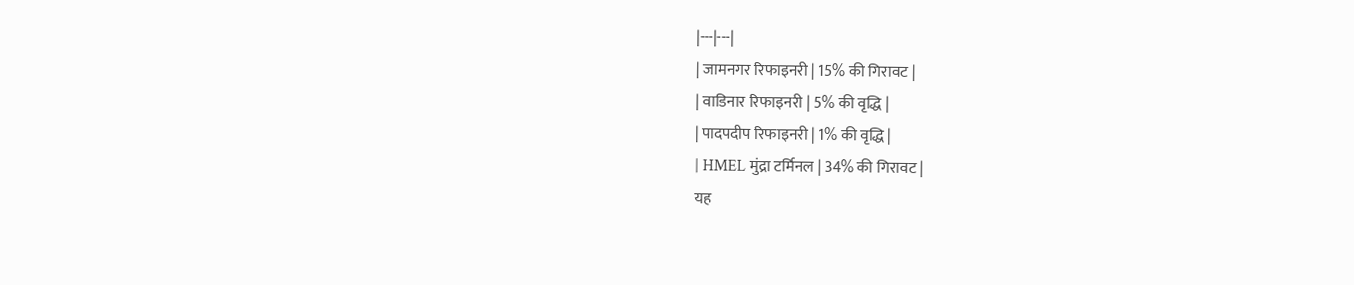|---|---|
| जामनगर रिफाइनरी | 15% की गिरावट |
| वाडिनार रिफाइनरी | 5% की वृद्धि |
| पादपदीप रिफाइनरी | 1% की वृद्धि |
| HMEL मुंद्रा टर्मिनल | 34% की गिरावट |
यह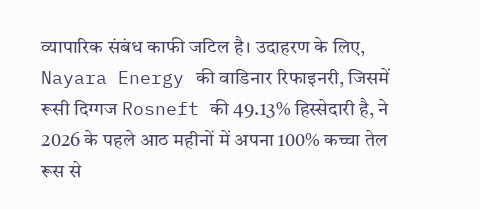व्यापारिक संबंध काफी जटिल है। उदाहरण के लिए, Nayara Energy की वाडिनार रिफाइनरी, जिसमें रूसी दिग्गज Rosneft की 49.13% हिस्सेदारी है, ने 2026 के पहले आठ महीनों में अपना 100% कच्चा तेल रूस से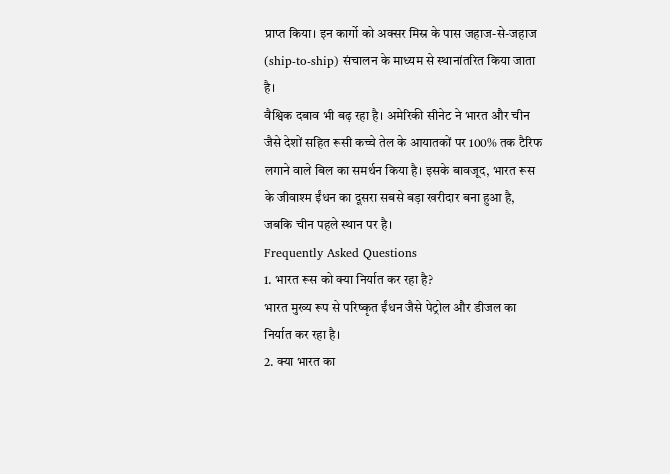प्राप्त किया। इन कार्गो को अक्सर मिस्र के पास जहाज-से-जहाज (ship-to-ship) संचालन के माध्यम से स्थानांतरित किया जाता है।
वैश्विक दबाव भी बढ़ रहा है। अमेरिकी सीनेट ने भारत और चीन जैसे देशों सहित रूसी कच्चे तेल के आयातकों पर 100% तक टैरिफ लगाने वाले बिल का समर्थन किया है। इसके बावजूद, भारत रूस के जीवाश्म ईंधन का दूसरा सबसे बड़ा खरीदार बना हुआ है, जबकि चीन पहले स्थान पर है।
Frequently Asked Questions
1. भारत रूस को क्या निर्यात कर रहा है?
भारत मुख्य रूप से परिष्कृत ईंधन जैसे पेट्रोल और डीजल का निर्यात कर रहा है।
2. क्या भारत का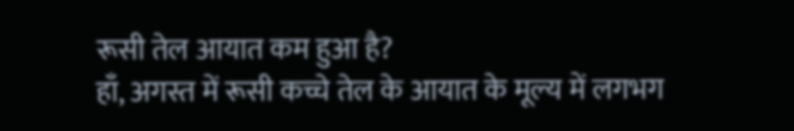रूसी तेल आयात कम हुआ है?
हाँ, अगस्त में रूसी कच्चे तेल के आयात के मूल्य में लगभग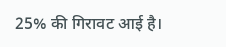25% की गिरावट आई है।